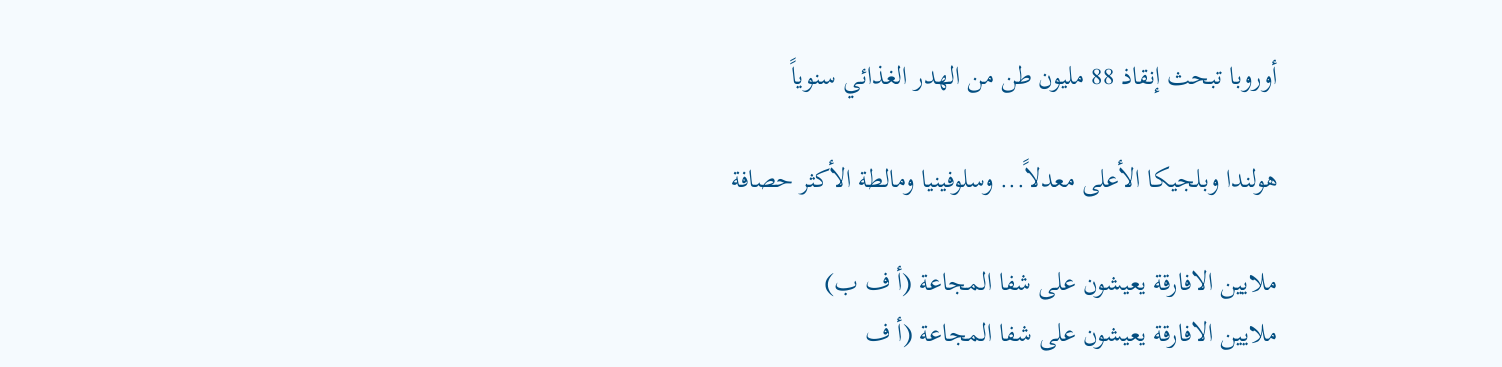أوروبا تبحث إنقاذ 88 مليون طن من الهدر الغذائي سنوياً

هولندا وبلجيكا الأعلى معدلاً... وسلوفينيا ومالطة الأكثر حصافة

ملايين الافارقة يعيشون على شفا المجاعة (أ ف ب)
ملايين الافارقة يعيشون على شفا المجاعة (أ ف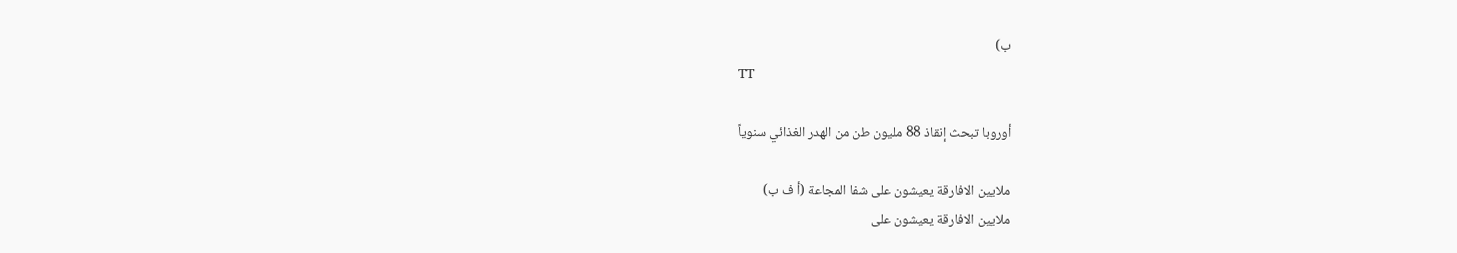ب)
TT

أوروبا تبحث إنقاذ 88 مليون طن من الهدر الغذائي سنوياً

ملايين الافارقة يعيشون على شفا المجاعة (أ ف ب)
ملايين الافارقة يعيشون على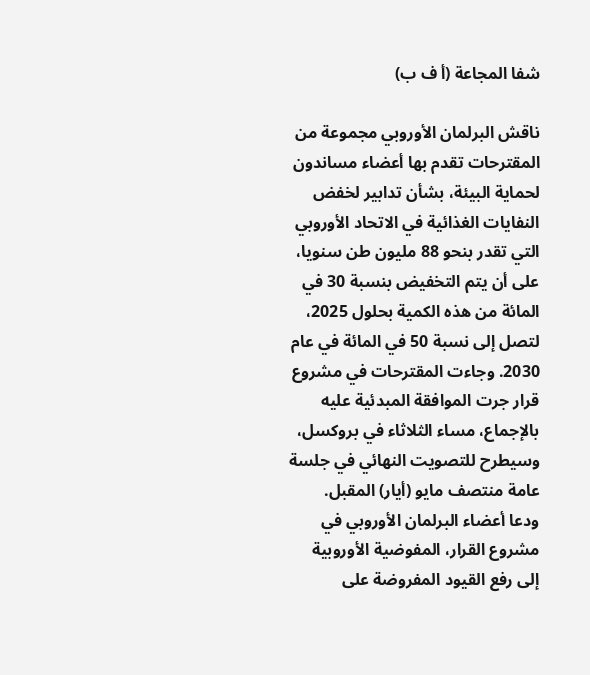شفا المجاعة (أ ف ب)

ناقش البرلمان الأوروبي مجموعة من المقترحات تقدم بها أعضاء مساندون لحماية البيئة، بشأن تدابير لخفض النفايات الغذائية في الاتحاد الأوروبي التي تقدر بنحو 88 مليون طن سنويا، على أن يتم التخفيض بنسبة 30 في المائة من هذه الكمية بحلول 2025، لتصل إلى نسبة 50 في المائة في عام 2030. وجاءت المقترحات في مشروع قرار جرت الموافقة المبدئية عليه بالإجماع، مساء الثلاثاء في بروكسل، وسيطرح للتصويت النهائي في جلسة عامة منتصف مايو (أيار) المقبل.
ودعا أعضاء البرلمان الأوروبي في مشروع القرار، المفوضية الأوروبية إلى رفع القيود المفروضة على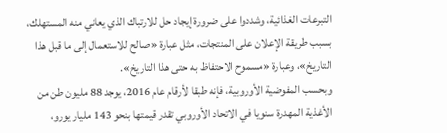التبرعات الغذائية، وشددوا على ضرورة إيجاد حل للارتباك الذي يعاني منه المستهلك، بسبب طريقة الإعلان على المنتجات، مثل عبارة «صالح للاستعمال إلى ما قبل هذا التاريخ»، وعبارة «مسموح الاحتفاظ به حتى هذا التاريخ».
وبحسب المفوضية الأوروبية، فإنه طبقا لأرقام عام 2016، يوجد 88 مليون طن من الأغذية المهدرة سنويا في الاتحاد الأوروبي تقدر قيمتها بنحو 143 مليار يورو،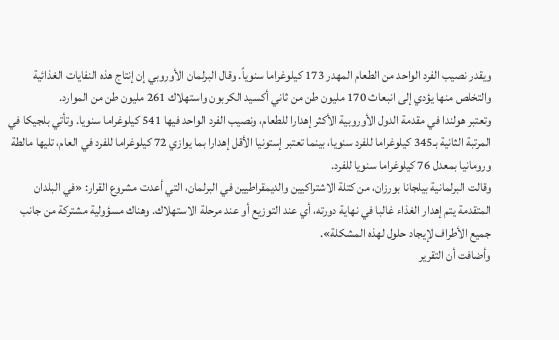ويقدر نصيب الفرد الواحد من الطعام المهدر 173 كيلوغراما سنوياً. وقال البرلمان الأوروبي إن إنتاج هذه النفايات الغذائية والتخلص منها يؤدي إلى انبعاث 170 مليون طن من ثاني أكسيد الكربون واستهلاك 261 مليون طن من الموارد.
وتعتبر هولندا في مقدمة الدول الأوروبية الأكثر إهدارا للطعام، ونصيب الفرد الواحد فيها 541 كيلوغراما سنويا. وتأتي بلجيكا في المرتبة الثانية بـ345 كيلوغراما للفرد سنويا، بينما تعتبر إستونيا الأقل إهدارا بما يوازي 72 كيلوغراما للفرد في العام، تليها مالطة ورومانيا بمعدل 76 كيلوغراما سنويا للفرد.
وقالت البرلمانية بيلجانا بورزان، من كتلة الاشتراكيين والديمقراطيين في البرلمان، التي أعدت مشروع القرار: «في البلدان المتقدمة يتم إهدار الغذاء غالبا في نهاية دورته، أي عند التوزيع أو عند مرحلة الاستهلاك. وهناك مسؤولية مشتركة من جانب جميع الأطراف لإيجاد حلول لهذه المشكلة».
وأضافت أن التقرير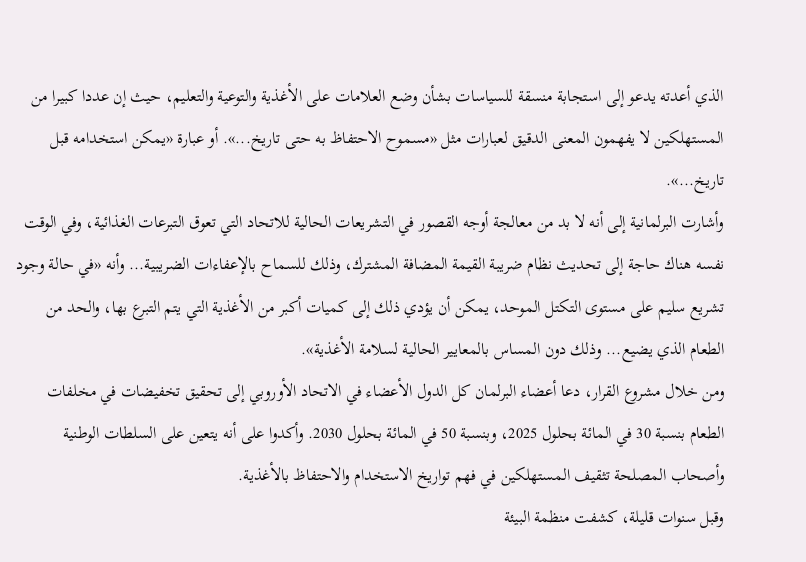الذي أعدته يدعو إلى استجابة منسقة للسياسات بشأن وضع العلامات على الأغذية والتوعية والتعليم، حيث إن عددا كبيرا من المستهلكين لا يفهمون المعنى الدقيق لعبارات مثل «مسموح الاحتفاظ به حتى تاريخ...». أو عبارة «يمكن استخدامه قبل تاريخ...».
وأشارت البرلمانية إلى أنه لا بد من معالجة أوجه القصور في التشريعات الحالية للاتحاد التي تعوق التبرعات الغذائية، وفي الوقت نفسه هناك حاجة إلى تحديث نظام ضريبة القيمة المضافة المشترك، وذلك للسماح بالإعفاءات الضريبية... وأنه «في حالة وجود تشريع سليم على مستوى التكتل الموحد، يمكن أن يؤدي ذلك إلى كميات أكبر من الأغذية التي يتم التبرع بها، والحد من الطعام الذي يضيع... وذلك دون المساس بالمعايير الحالية لسلامة الأغذية».
ومن خلال مشروع القرار، دعا أعضاء البرلمان كل الدول الأعضاء في الاتحاد الأوروبي إلى تحقيق تخفيضات في مخلفات الطعام بنسبة 30 في المائة بحلول 2025، وبنسبة 50 في المائة بحلول 2030. وأكدوا على أنه يتعين على السلطات الوطنية وأصحاب المصلحة تثقيف المستهلكين في فهم تواريخ الاستخدام والاحتفاظ بالأغذية.
وقبل سنوات قليلة، كشفت منظمة البيئة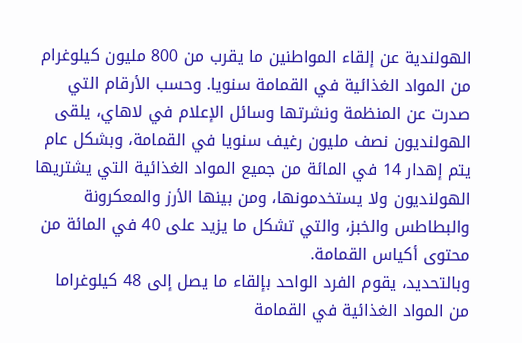الهولندية عن إلقاء المواطنين ما يقرب من 800 مليون كيلوغرام من المواد الغذائية في القمامة سنويا. وحسب الأرقام التي صدرت عن المنظمة ونشرتها وسائل الإعلام في لاهاي، يلقى الهولنديون نصف مليون رغيف سنويا في القمامة، وبشكل عام يتم إهدار 14 في المائة من جميع المواد الغذائية التي يشتريها الهولنديون ولا يستخدمونها، ومن بينها الأرز والمعكرونة والبطاطس والخبز، والتي تشكل ما يزيد على 40 في المائة من محتوى أكياس القمامة.
وبالتحديد، يقوم الفرد الواحد بإلقاء ما يصل إلى 48 كيلوغراما من المواد الغذائية في القمامة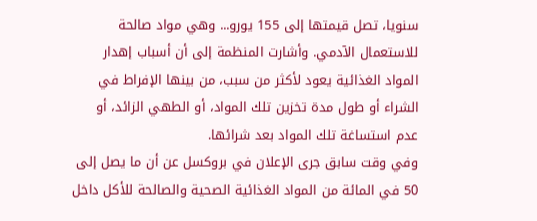سنويا، تصل قيمتها إلى 155 يورو... وهي مواد صالحة للاستعمال الآدمي. وأشارت المنظمة إلى أن أسباب إهدار المواد الغذائية يعود لأكثر من سبب، من بينها الإفراط في الشراء أو طول مدة تخزين تلك المواد، أو الطهي الزائد، أو عدم استساغة تلك المواد بعد شرائها.
وفي وقت سابق جرى الإعلان في بروكسل عن أن ما يصل إلى 50 في المائة من المواد الغذائية الصحية والصالحة للأكل داخل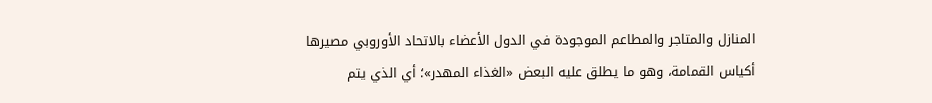المنازل والمتاجر والمطاعم الموجودة في الدول الأعضاء بالاتحاد الأوروبي مصيرها أكياس القمامة، وهو ما يطلق عليه البعض «الغذاء المهدر»؛ أي الذي يتم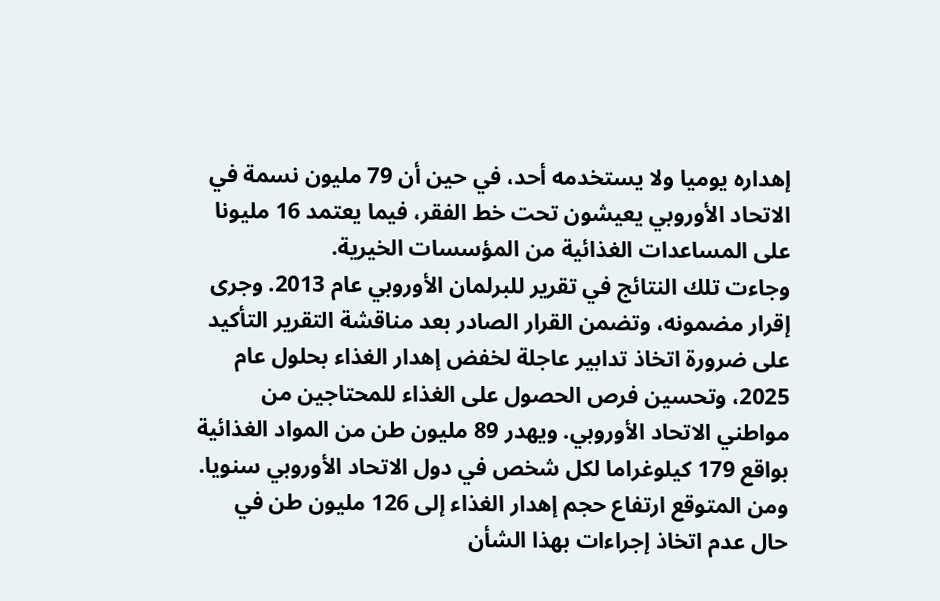إهداره يوميا ولا يستخدمه أحد، في حين أن 79 مليون نسمة في الاتحاد الأوروبي يعيشون تحت خط الفقر، فيما يعتمد 16 مليونا على المساعدات الغذائية من المؤسسات الخيرية.
وجاءت تلك النتائج في تقرير للبرلمان الأوروبي عام 2013. وجرى إقرار مضمونه، وتضمن القرار الصادر بعد مناقشة التقرير التأكيد على ضرورة اتخاذ تدابير عاجلة لخفض إهدار الغذاء بحلول عام 2025، وتحسين فرص الحصول على الغذاء للمحتاجين من مواطني الاتحاد الأوروبي. ويهدر 89 مليون طن من المواد الغذائية بواقع 179 كيلوغراما لكل شخص في دول الاتحاد الأوروبي سنويا. ومن المتوقع ارتفاع حجم إهدار الغذاء إلى 126 مليون طن في حال عدم اتخاذ إجراءات بهذا الشأن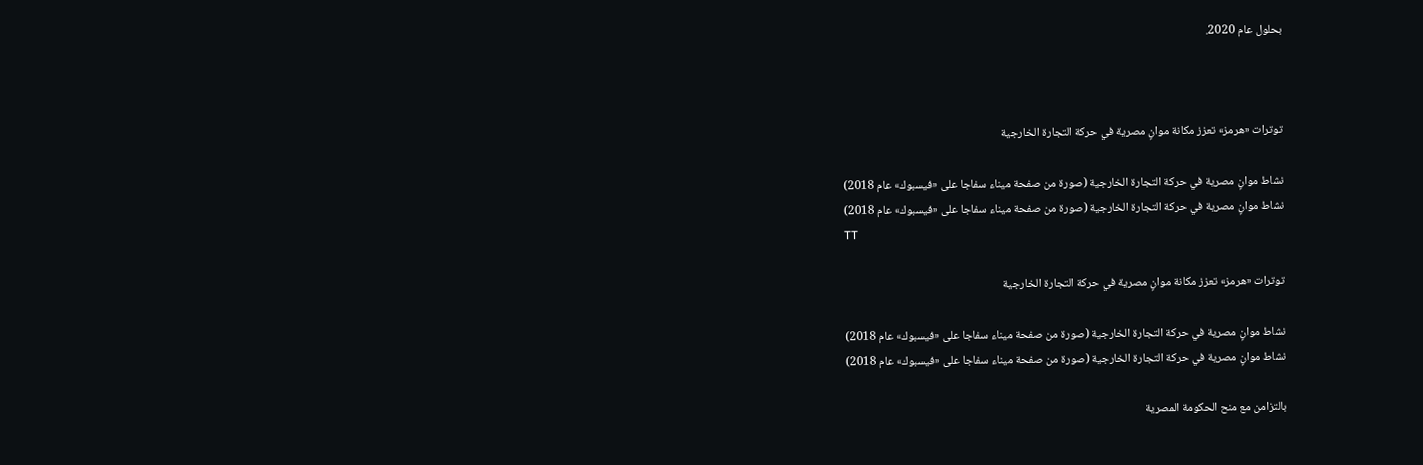بحلول عام 2020.



توترات «هرمز» تعزز مكانة موانٍ مصرية في حركة التجارة الخارجية

نشاط موانٍ مصرية في حركة التجارة الخارجية (صورة من صفحة ميناء سفاجا على «فيسبوك» عام 2018)
نشاط موانٍ مصرية في حركة التجارة الخارجية (صورة من صفحة ميناء سفاجا على «فيسبوك» عام 2018)
TT

توترات «هرمز» تعزز مكانة موانٍ مصرية في حركة التجارة الخارجية

نشاط موانٍ مصرية في حركة التجارة الخارجية (صورة من صفحة ميناء سفاجا على «فيسبوك» عام 2018)
نشاط موانٍ مصرية في حركة التجارة الخارجية (صورة من صفحة ميناء سفاجا على «فيسبوك» عام 2018)

بالتزامن مع منح الحكومة المصرية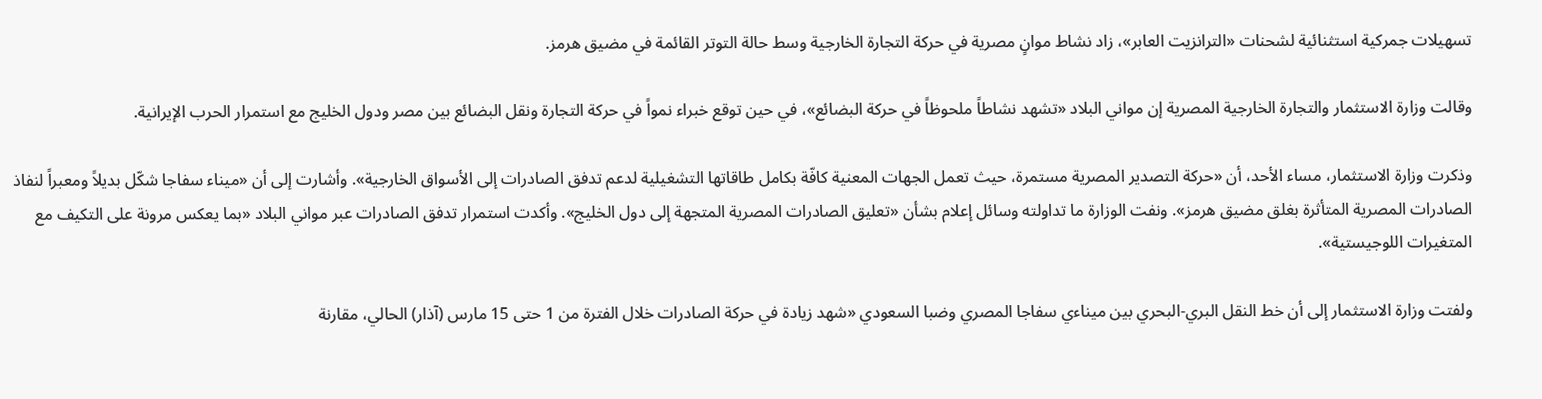تسهيلات جمركية استثنائية لشحنات «الترانزيت العابر»، زاد نشاط موانٍ مصرية في حركة التجارة الخارجية وسط حالة التوتر القائمة في مضيق هرمز.

وقالت وزارة الاستثمار والتجارة الخارجية المصرية إن مواني البلاد «تشهد نشاطاً ملحوظاً في حركة البضائع»، في حين توقع خبراء نمواً في حركة التجارة ونقل البضائع بين مصر ودول الخليج مع استمرار الحرب الإيرانية.

وذكرت وزارة الاستثمار، مساء الأحد، أن «حركة التصدير المصرية مستمرة، حيث تعمل الجهات المعنية كافّة بكامل طاقاتها التشغيلية لدعم تدفق الصادرات إلى الأسواق الخارجية». وأشارت إلى أن «ميناء سفاجا شكّل بديلاً ومعبراً لنفاذ الصادرات المصرية المتأثرة بغلق مضيق هرمز». ونفت الوزارة ما تداولته وسائل إعلام بشأن «تعليق الصادرات المصرية المتجهة إلى دول الخليج». وأكدت استمرار تدفق الصادرات عبر مواني البلاد «بما يعكس مرونة على التكيف مع المتغيرات اللوجيستية».

ولفتت وزارة الاستثمار إلى أن خط النقل البري-البحري بين ميناءي سفاجا المصري وضبا السعودي «شهد زيادة في حركة الصادرات خلال الفترة من 1 حتى 15 مارس (آذار) الحالي، مقارنة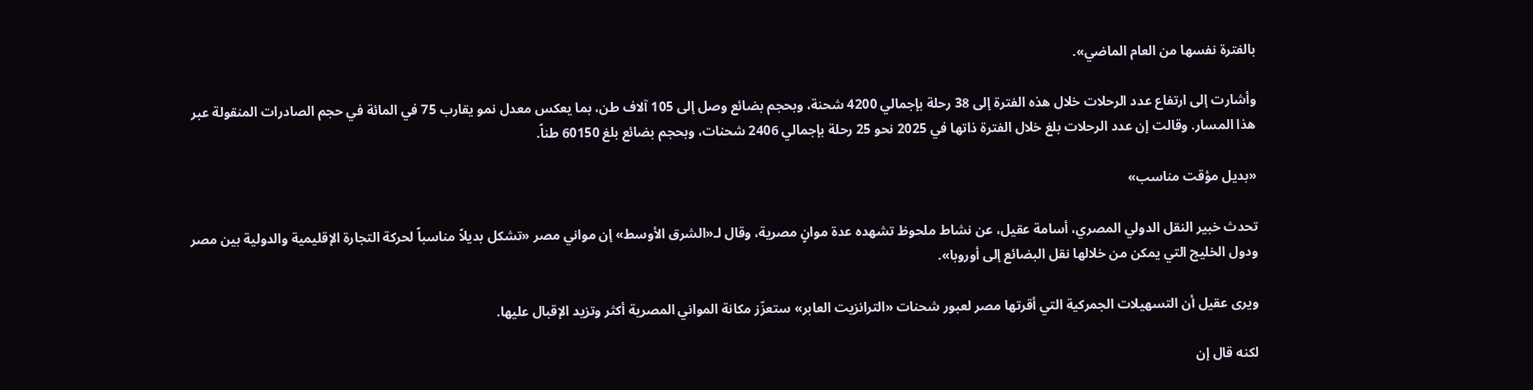بالفترة نفسها من العام الماضي».

وأشارت إلى ارتفاع عدد الرحلات خلال هذه الفترة إلى 38 رحلة بإجمالي 4200 شحنة، وبحجم بضائع وصل إلى 105 آلاف طن، بما يعكس معدل نمو يقارب 75 في المائة في حجم الصادرات المنقولة عبر هذا المسار. وقالت إن عدد الرحلات بلغ خلال الفترة ذاتها في 2025 نحو 25 رحلة بإجمالي 2406 شحنات، وبحجم بضائع بلغ 60150 طناً.

«بديل مؤقت مناسب»

تحدث خبير النقل الدولي المصري، أسامة عقيل، عن نشاط ملحوظ تشهده عدة موانٍ مصرية، وقال لـ«الشرق الأوسط» إن مواني مصر «تشكل بديلاً مناسباً لحركة التجارة الإقليمية والدولية بين مصر ودول الخليج التي يمكن من خلالها نقل البضائع إلى أوروبا».

ويرى عقيل أن التسهيلات الجمركية التي أقرتها مصر لعبور شحنات «الترانزيت العابر» ستعزّز مكانة المواني المصرية أكثر وتزيد الإقبال عليها.

لكنه قال إن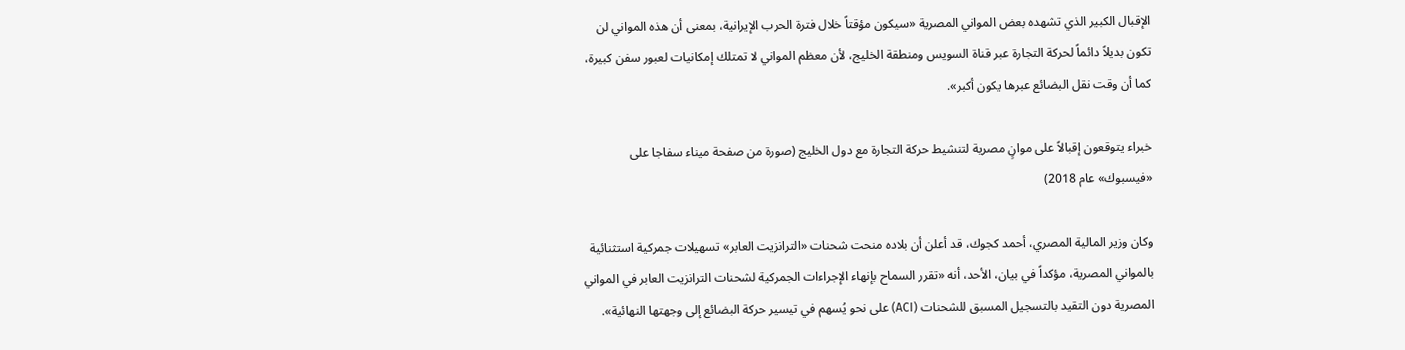الإقبال الكبير الذي تشهده بعض المواني المصرية «سيكون مؤقتاً خلال فترة الحرب الإيرانية، بمعنى أن هذه المواني لن تكون بديلاً دائماً لحركة التجارة عبر قناة السويس ومنطقة الخليج، لأن معظم المواني لا تمتلك إمكانيات لعبور سفن كبيرة، كما أن وقت نقل البضائع عبرها يكون أكبر».

خبراء يتوقعون إقبالاً على موانٍ مصرية لتنشيط حركة التجارة مع دول الخليج (صورة من صفحة ميناء سفاجا على «فيسبوك» عام 2018)

وكان وزير المالية المصري، أحمد كجوك، قد أعلن أن بلاده منحت شحنات «الترانزيت العابر» تسهيلات جمركية استثنائية بالمواني المصرية، مؤكداً في بيان، الأحد، أنه «تقرر السماح بإنهاء الإجراءات الجمركية لشحنات الترانزيت العابر في المواني المصرية دون التقيد بالتسجيل المسبق للشحنات (ACI) على نحو يُسهم في تيسير حركة البضائع إلى وجهتها النهائية».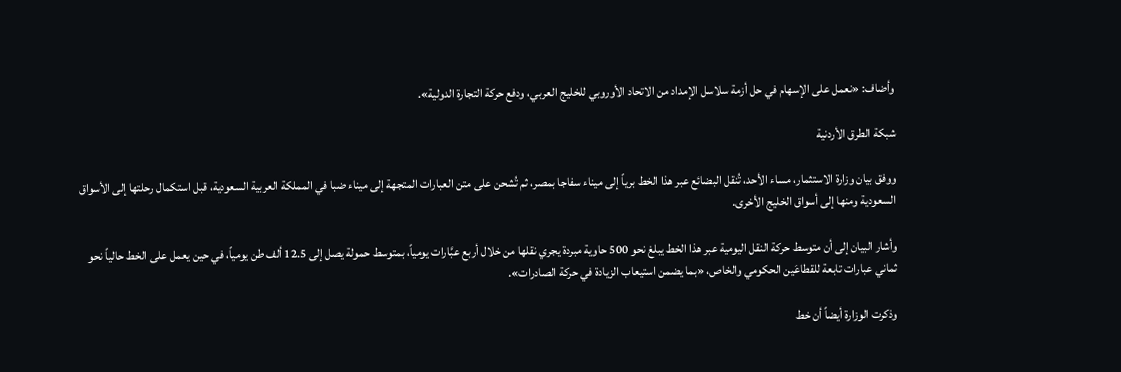وأضاف: «نعمل على الإسهام في حل أزمة سلاسل الإمداد من الاتحاد الأوروبي للخليج العربي، ودفع حركة التجارة الدولية».

شبكة الطرق الأردنية

ووفق بيان وزارة الاستثمار، مساء الأحد، تُنقل البضائع عبر هذا الخط برياً إلى ميناء سفاجا بمصر، ثم تُشحن على متن العبارات المتجهة إلى ميناء ضبا في المملكة العربية السعودية، قبل استكمال رحلتها إلى الأسواق السعودية ومنها إلى أسواق الخليج الأخرى.

وأشار البيان إلى أن متوسط حركة النقل اليومية عبر هذا الخط يبلغ نحو 500 حاوية مبردة يجري نقلها من خلال أربع عبَّارات يومياً، بمتوسط حمولة يصل إلى 12.5 ألف طن يومياً، في حين يعمل على الخط حالياً نحو ثماني عبارات تابعة للقطاعَين الحكومي والخاص، «بما يضمن استيعاب الزيادة في حركة الصادرات».

وذكرت الوزارة أيضاً أن خط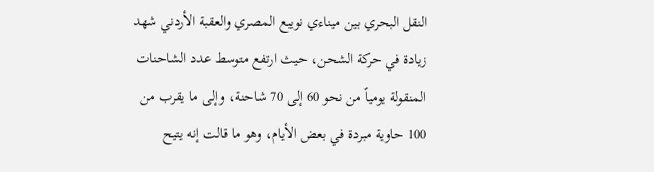النقل البحري بين ميناءي نويبع المصري والعقبة الأردني شهد زيادة في حركة الشحن، حيث ارتفع متوسط عدد الشاحنات المنقولة يومياً من نحو 60 إلى 70 شاحنة، وإلى ما يقرب من 100 حاوية مبردة في بعض الأيام، وهو ما قالت إنه يتيح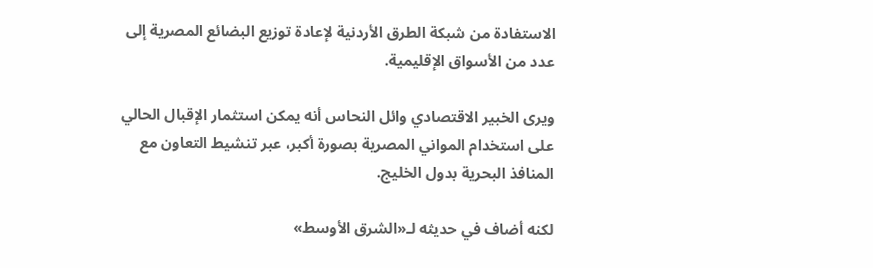الاستفادة من شبكة الطرق الأردنية لإعادة توزيع البضائع المصرية إلى عدد من الأسواق الإقليمية.

ويرى الخبير الاقتصادي وائل النحاس أنه يمكن استثمار الإقبال الحالي على استخدام المواني المصرية بصورة أكبر، عبر تنشيط التعاون مع المنافذ البحرية بدول الخليج.

لكنه أضاف في حديثه لـ«الشرق الأوسط»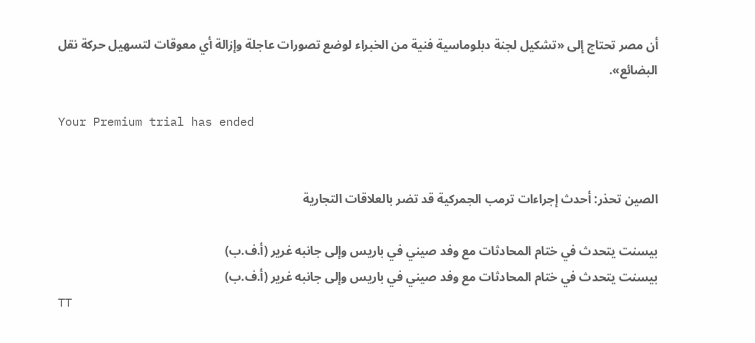أن مصر تحتاج إلى «تشكيل لجنة دبلوماسية فنية من الخبراء لوضع تصورات عاجلة وإزالة أي معوقات لتسهيل حركة نقل البضائع».

Your Premium trial has ended


الصين تحذر: أحدث إجراءات ترمب الجمركية قد تضر بالعلاقات التجارية

بيسنت يتحدث في ختام المحادثات مع وفد صيني في باريس وإلى جانبه غرير (أ.ف.ب)
بيسنت يتحدث في ختام المحادثات مع وفد صيني في باريس وإلى جانبه غرير (أ.ف.ب)
TT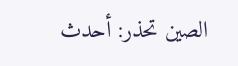الصين تحذر: أحدث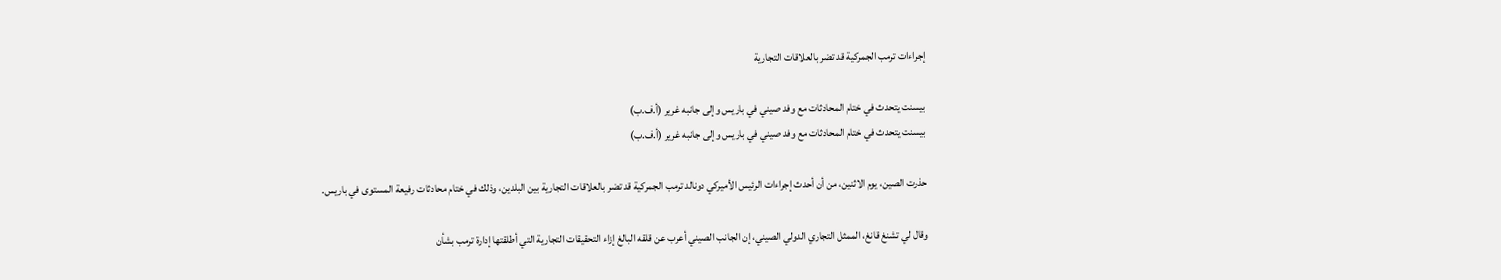إجراءات ترمب الجمركية قد تضر بالعلاقات التجارية

بيسنت يتحدث في ختام المحادثات مع وفد صيني في باريس وإلى جانبه غرير (أ.ف.ب)
بيسنت يتحدث في ختام المحادثات مع وفد صيني في باريس وإلى جانبه غرير (أ.ف.ب)

حذرت الصين، يوم الاثنين، من أن أحدث إجراءات الرئيس الأميركي دونالد ترمب الجمركية قد تضر بالعلاقات التجارية بين البلدين، وذلك في ختام محادثات رفيعة المستوى في باريس.

وقال لي تشنغ قانغ، الممثل التجاري الدولي الصيني، إن الجانب الصيني أعرب عن قلقه البالغ إزاء التحقيقات التجارية التي أطلقتها إدارة ترمب بشأن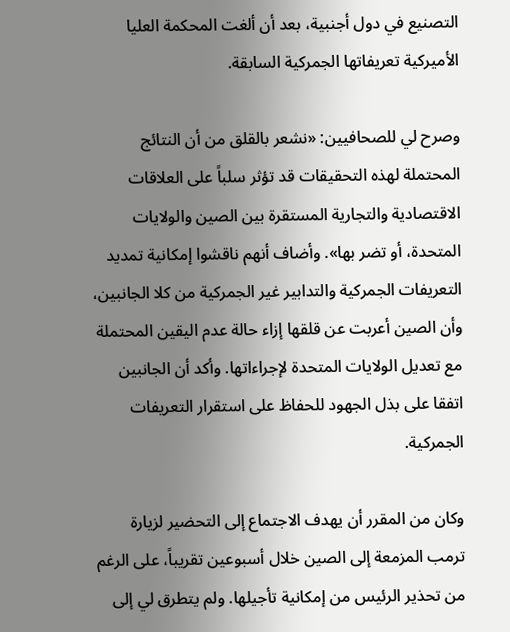التصنيع في دول أجنبية، بعد أن ألغت المحكمة العليا الأميركية تعريفاتها الجمركية السابقة.

وصرح لي للصحافيين: «نشعر بالقلق من أن النتائج المحتملة لهذه التحقيقات قد تؤثر سلباً على العلاقات الاقتصادية والتجارية المستقرة بين الصين والولايات المتحدة، أو تضر بها». وأضاف أنهم ناقشوا إمكانية تمديد التعريفات الجمركية والتدابير غير الجمركية من كلا الجانبين، وأن الصين أعربت عن قلقها إزاء حالة عدم اليقين المحتملة مع تعديل الولايات المتحدة لإجراءاتها. وأكد أن الجانبين اتفقا على بذل الجهود للحفاظ على استقرار التعريفات الجمركية.

وكان من المقرر أن يهدف الاجتماع إلى التحضير لزيارة ترمب المزمعة إلى الصين خلال أسبوعين تقريباً، على الرغم من تحذير الرئيس من إمكانية تأجيلها. ولم يتطرق لي إلى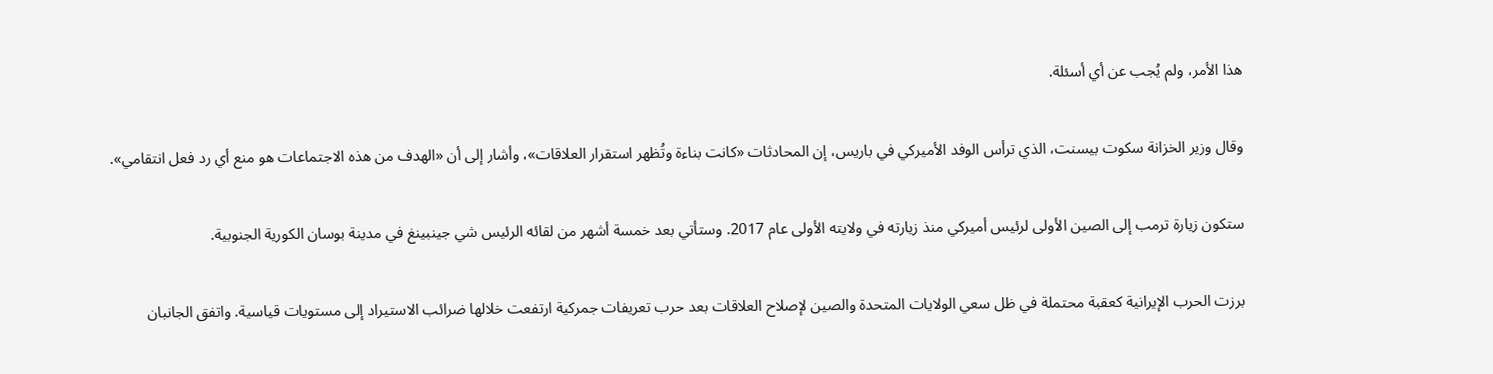هذا الأمر، ولم يُجب عن أي أسئلة.

وقال وزير الخزانة سكوت بيسنت، الذي ترأس الوفد الأميركي في باريس، إن المحادثات «كانت بناءة وتُظهر استقرار العلاقات»، وأشار إلى أن «الهدف من هذه الاجتماعات هو منع أي رد فعل انتقامي».

ستكون زيارة ترمب إلى الصين الأولى لرئيس أميركي منذ زيارته في ولايته الأولى عام 2017. وستأتي بعد خمسة أشهر من لقائه الرئيس شي جينبينغ في مدينة بوسان الكورية الجنوبية.

برزت الحرب الإيرانية كعقبة محتملة في ظل سعي الولايات المتحدة والصين لإصلاح العلاقات بعد حرب تعريفات جمركية ارتفعت خلالها ضرائب الاستيراد إلى مستويات قياسية. واتفق الجانبان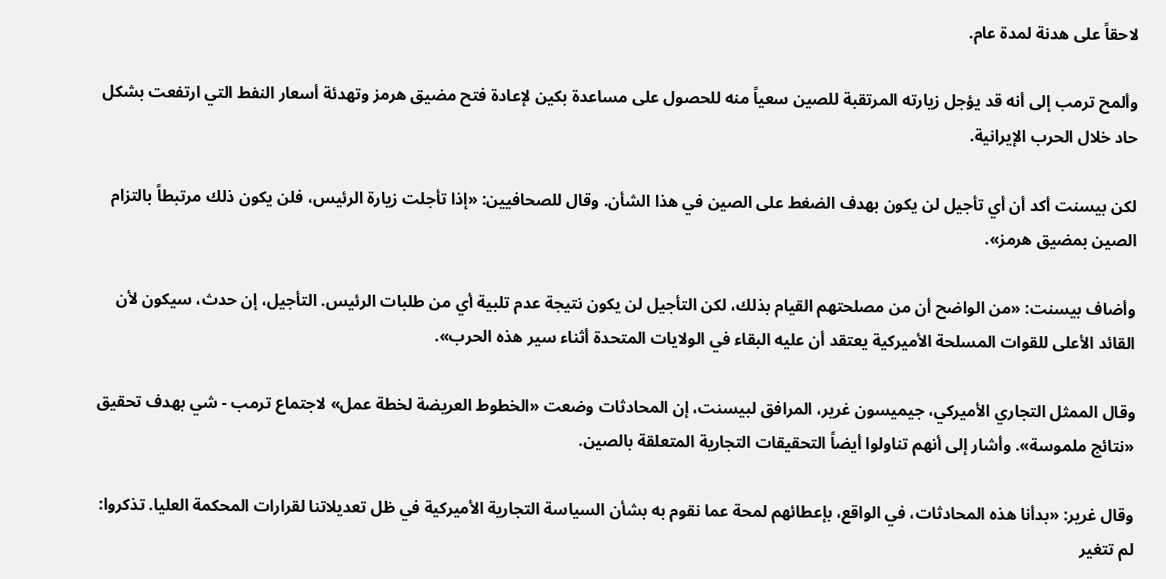لاحقاً على هدنة لمدة عام.

وألمح ترمب إلى أنه قد يؤجل زيارته المرتقبة للصين سعياً منه للحصول على مساعدة بكين لإعادة فتح مضيق هرمز وتهدئة أسعار النفط التي ارتفعت بشكل حاد خلال الحرب الإيرانية.

لكن بيسنت أكد أن أي تأجيل لن يكون بهدف الضغط على الصين في هذا الشأن. وقال للصحافيين: «إذا تأجلت زيارة الرئيس، فلن يكون ذلك مرتبطاً بالتزام الصين بمضيق هرمز».

وأضاف بيسنت: «من الواضح أن من مصلحتهم القيام بذلك، لكن التأجيل لن يكون نتيجة عدم تلبية أي من طلبات الرئيس. التأجيل، إن حدث، سيكون لأن القائد الأعلى للقوات المسلحة الأميركية يعتقد أن عليه البقاء في الولايات المتحدة أثناء سير هذه الحرب».

وقال الممثل التجاري الأميركي، جيميسون غرير، المرافق لبيسنت، إن المحادثات وضعت «الخطوط العريضة لخطة عمل» لاجتماع ترمب - شي بهدف تحقيق «نتائج ملموسة». وأشار إلى أنهم تناولوا أيضاً التحقيقات التجارية المتعلقة بالصين.

وقال غرير: «بدأنا هذه المحادثات، في الواقع، بإعطائهم لمحة عما نقوم به بشأن السياسة التجارية الأميركية في ظل تعديلاتنا لقرارات المحكمة العليا. تذكروا: لم تتغير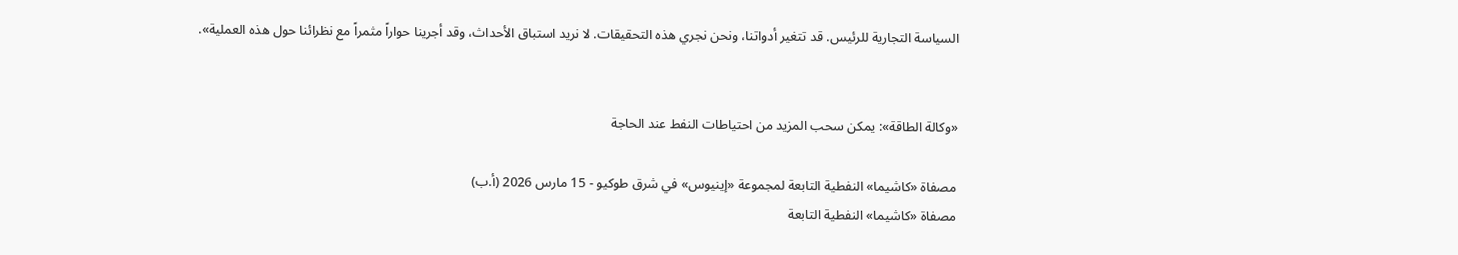السياسة التجارية للرئيس. قد تتغير أدواتنا، ونحن نجري هذه التحقيقات. لا نريد استباق الأحداث، وقد أجرينا حواراً مثمراً مع نظرائنا حول هذه العملية».


«وكالة الطاقة»: يمكن سحب المزيد من احتياطات النفط عند الحاجة

مصفاة «كاشيما» النفطية التابعة لمجموعة «إينيوس» في شرق طوكيو - 15 مارس 2026 (أ.ب)
مصفاة «كاشيما» النفطية التابعة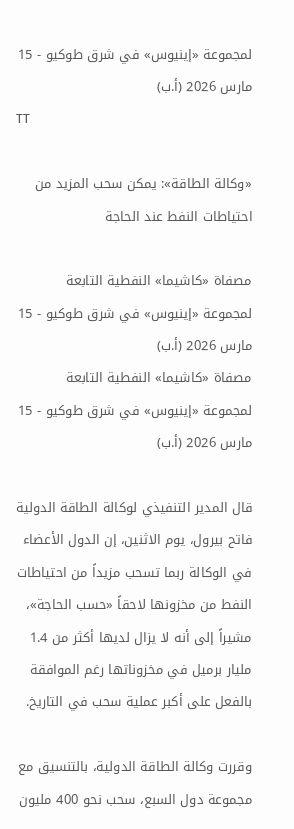لمجموعة «إينيوس» في شرق طوكيو - 15 مارس 2026 (أ.ب)
TT

«وكالة الطاقة»: يمكن سحب المزيد من احتياطات النفط عند الحاجة

مصفاة «كاشيما» النفطية التابعة لمجموعة «إينيوس» في شرق طوكيو - 15 مارس 2026 (أ.ب)
مصفاة «كاشيما» النفطية التابعة لمجموعة «إينيوس» في شرق طوكيو - 15 مارس 2026 (أ.ب)

قال المدير التنفيذي لوكالة الطاقة الدولية فاتح بيرول، يوم الاثنين، إن الدول الأعضاء في الوكالة ربما تسحب مزيداً من ‌احتياطات النفط ‌من مخزونها ‌لاحقاً «حسب الحاجة»، مشيراً إلى أنه لا يزال لديها أكثر من 1.4 مليار برميل في مخزوناتها رغم الموافقة بالفعل على ‌أكبر ‌عملية سحب ‌في التاريخ.

وقررت وكالة الطاقة الدولية، بالتنسيق مع مجموعة دول السبع، سحب نحو 400 مليون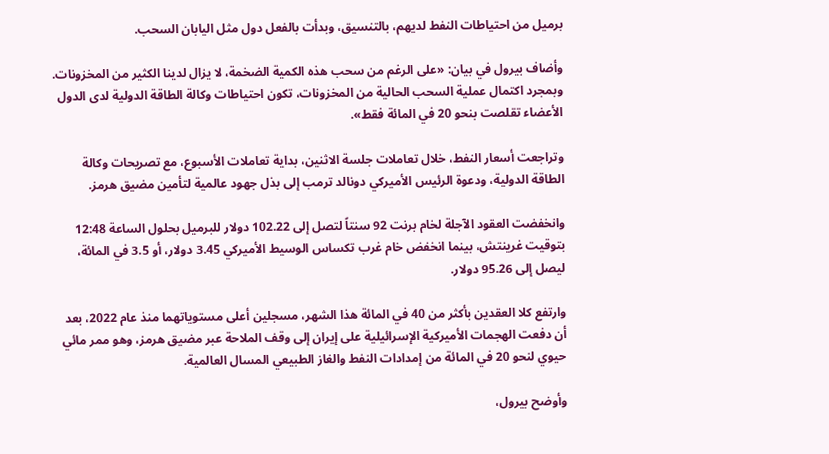برميل من احتياطات النفط لديهم، بالتنسيق، وبدأت بالفعل دول مثل اليابان السحب.

وأضاف بيرول ‌في بيان: «على الرغم من سحب هذه الكمية الضخمة، ‌لا يزال لدينا الكثير من المخزونات. وبمجرد اكتمال عملية السحب الحالية من المخزونات، تكون احتياطات وكالة الطاقة الدولية لدى الدول الأعضاء تقلصت بنحو 20 في المائة فقط».

وتراجعت أسعار النفط، خلال تعاملات جلسة الاثنين، بداية تعاملات الأسبوع، مع تصريحات وكالة الطاقة الدولية، ودعوة الرئيس الأميركي دونالد ترمب إلى بذل جهود عالمية لتأمين مضيق هرمز.

وانخفضت العقود الآجلة لخام برنت 92 سنتاً لتصل إلى 102.22 دولار للبرميل بحلول الساعة 12:48 بتوقيت غرينتش، بينما انخفض خام غرب تكساس الوسيط الأميركي 3.45 دولار، أو 3.5 في المائة، ليصل إلى 95.26 دولار.

وارتفع كلا العقدين بأكثر من 40 في المائة هذا الشهر، مسجلين أعلى مستوياتهما منذ عام 2022، بعد أن دفعت الهجمات الأميركية الإسرائيلية على إيران إلى وقف الملاحة عبر مضيق هرمز، وهو ممر مائي حيوي لنحو 20 في المائة من إمدادات النفط والغاز الطبيعي المسال العالمية.

وأوضح بيرول،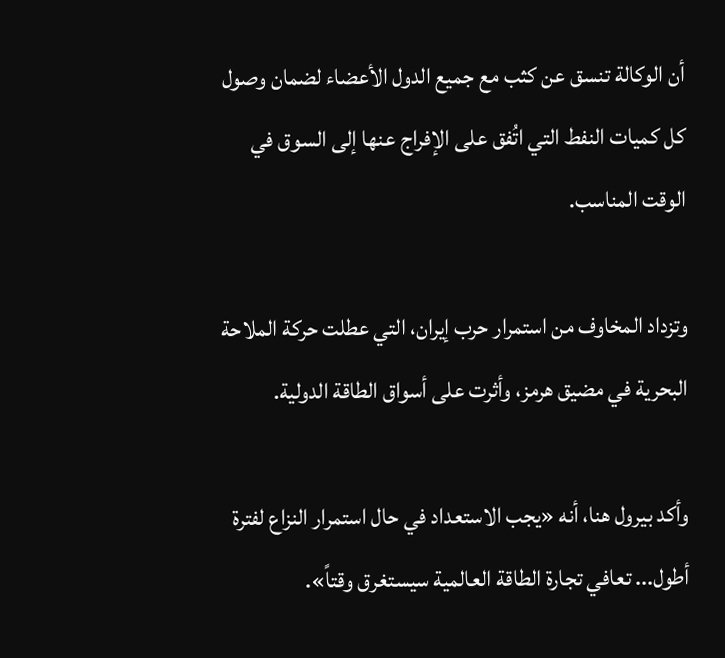أن الوكالة تنسق عن كثب مع جميع الدول الأعضاء لضمان وصول كل كميات النفط التي اتُفق على الإفراج عنها إلى السوق في الوقت المناسب.

وتزداد المخاوف من استمرار حرب إيران، التي عطلت حركة الملاحة البحرية في مضيق هرمز، وأثرت على أسواق الطاقة الدولية.

وأكد بيرول هنا، أنه «يجب الاستعداد في حال استمرار النزاع لفترة أطول... تعافي تجارة الطاقة العالمية سيستغرق وقتاً».